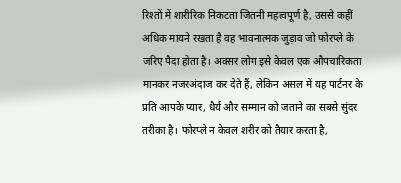रिश्तों में शारीरिक निकटता जितनी महत्वपूर्ण है, उससे कहीं अधिक मायने रखता है वह भावनात्मक जुड़ाव जो फोरप्ले के जरिए पैदा होता है। अक्सर लोग इसे केवल एक औपचारिकता मानकर नजरअंदाज कर देते हैं, लेकिन असल में यह पार्टनर के प्रति आपके प्यार, धैर्य और सम्मान को जताने का सबसे सुंदर तरीका है। फोरप्ले न केवल शरीर को तैयार करता है,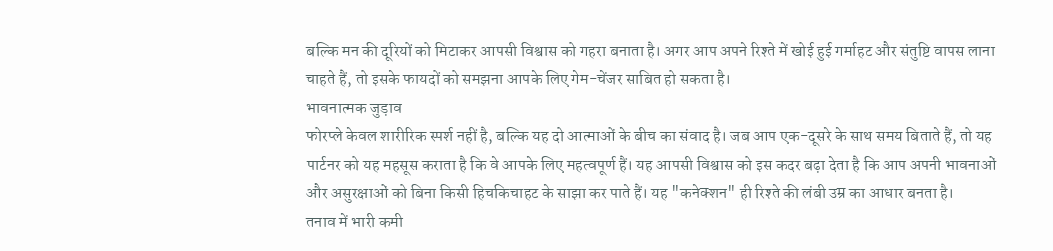बल्कि मन की दूरियों को मिटाकर आपसी विश्वास को गहरा बनाता है। अगर आप अपने रिश्ते में खोई हुई गर्माहट और संतुष्टि वापस लाना चाहते हैं, तो इसके फायदों को समझना आपके लिए गेम-चेंजर साबित हो सकता है।
भावनात्मक जुड़ाव
फोरप्ले केवल शारीरिक स्पर्श नहीं है, बल्कि यह दो आत्माओं के बीच का संवाद है। जब आप एक-दूसरे के साथ समय बिताते हैं, तो यह पार्टनर को यह महसूस कराता है कि वे आपके लिए महत्वपूर्ण हैं। यह आपसी विश्वास को इस कदर बढ़ा देता है कि आप अपनी भावनाओं और असुरक्षाओं को बिना किसी हिचकिचाहट के साझा कर पाते हैं। यह "कनेक्शन" ही रिश्ते की लंबी उम्र का आधार बनता है।
तनाव में भारी कमी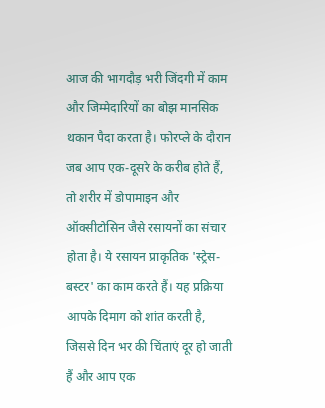आज की भागदौड़ भरी जिंदगी में काम और जिम्मेदारियों का बोझ मानसिक थकान पैदा करता है। फोरप्ले के दौरान जब आप एक-दूसरे के करीब होते हैं, तो शरीर में डोपामाइन और ऑक्सीटोसिन जैसे रसायनों का संचार होता है। ये रसायन प्राकृतिक 'स्ट्रेस-बस्टर' का काम करते हैं। यह प्रक्रिया आपके दिमाग को शांत करती है, जिससे दिन भर की चिंताएं दूर हो जाती हैं और आप एक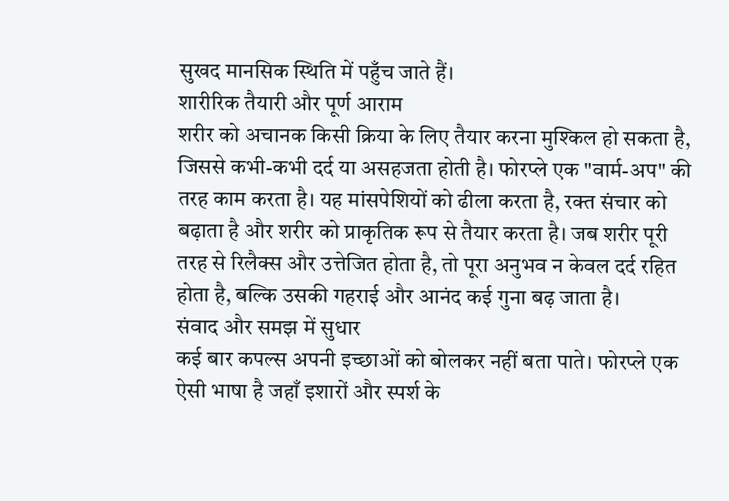सुखद मानसिक स्थिति में पहुँच जाते हैं।
शारीरिक तैयारी और पूर्ण आराम
शरीर को अचानक किसी क्रिया के लिए तैयार करना मुश्किल हो सकता है, जिससे कभी-कभी दर्द या असहजता होती है। फोरप्ले एक "वार्म-अप" की तरह काम करता है। यह मांसपेशियों को ढीला करता है, रक्त संचार को बढ़ाता है और शरीर को प्राकृतिक रूप से तैयार करता है। जब शरीर पूरी तरह से रिलैक्स और उत्तेजित होता है, तो पूरा अनुभव न केवल दर्द रहित होता है, बल्कि उसकी गहराई और आनंद कई गुना बढ़ जाता है।
संवाद और समझ में सुधार
कई बार कपल्स अपनी इच्छाओं को बोलकर नहीं बता पाते। फोरप्ले एक ऐसी भाषा है जहाँ इशारों और स्पर्श के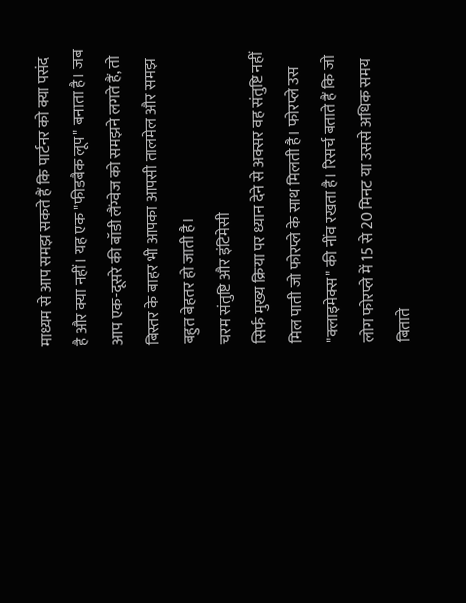माध्यम से आप समझ सकते हैं कि पार्टनर को क्या पसंद है और क्या नहीं। यह एक "फीडबैक लूप" बनाता है। जब आप एक-दूसरे की बॉडी लैंग्वेज को समझने लगते हैं, तो बिस्तर के बाहर भी आपका आपसी तालमेल और समझ बहुत बेहतर हो जाती है।
चरम संतुष्टि और इंटिमेसी
सिर्फ मुख्य क्रिया पर ध्यान देने से अक्सर वह संतुष्टि नहीं मिल पाती जो फोरप्ले के साथ मिलती है। फोरप्ले उस "क्लाइमेक्स" की नींव रखता है। रिसर्च बताते हैं कि जो लोग फोरप्ले में 15 से 20 मिनट या उससे अधिक समय बिताते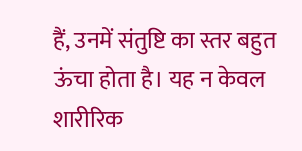हैं, उनमें संतुष्टि का स्तर बहुत ऊंचा होता है। यह न केवल शारीरिक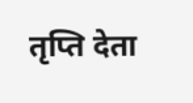तृप्ति देता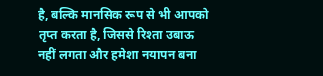है, बल्कि मानसिक रूप से भी आपको तृप्त करता है, जिससे रिश्ता उबाऊ नहीं लगता और हमेशा नयापन बना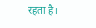रहता है।